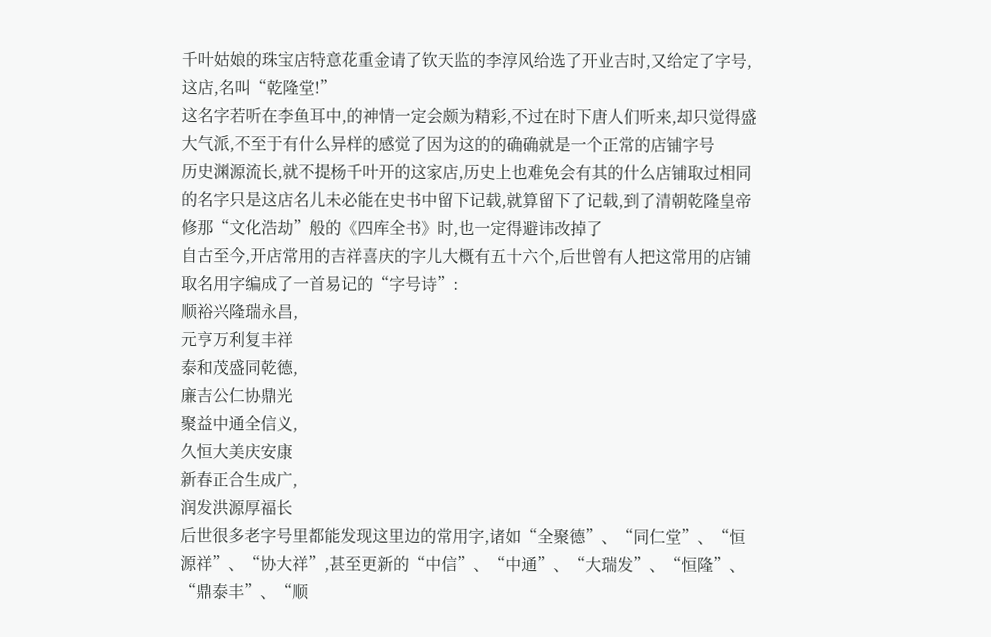千叶姑娘的珠宝店特意花重金请了钦天监的李淳风给选了开业吉时,又给定了字号,这店,名叫“乾隆堂!”
这名字若听在李鱼耳中,的神情一定会颇为精彩,不过在时下唐人们听来,却只觉得盛大气派,不至于有什么异样的感觉了因为这的的确确就是一个正常的店铺字号
历史渊源流长,就不提杨千叶开的这家店,历史上也难免会有其的什么店铺取过相同的名字只是这店名儿未必能在史书中留下记载,就算留下了记载,到了清朝乾隆皇帝修那“文化浩劫”般的《四库全书》时,也一定得避讳改掉了
自古至今,开店常用的吉祥喜庆的字儿大概有五十六个,后世曾有人把这常用的店铺取名用字编成了一首易记的“字号诗”:
顺裕兴隆瑞永昌,
元亨万利复丰祥
泰和茂盛同乾德,
廉吉公仁协鼎光
聚益中通全信义,
久恒大美庆安康
新春正合生成广,
润发洪源厚福长
后世很多老字号里都能发现这里边的常用字,诸如“全聚德”、“同仁堂”、“恒源祥”、“协大祥”,甚至更新的“中信”、“中通”、“大瑞发”、“恒隆”、“鼎泰丰”、“顺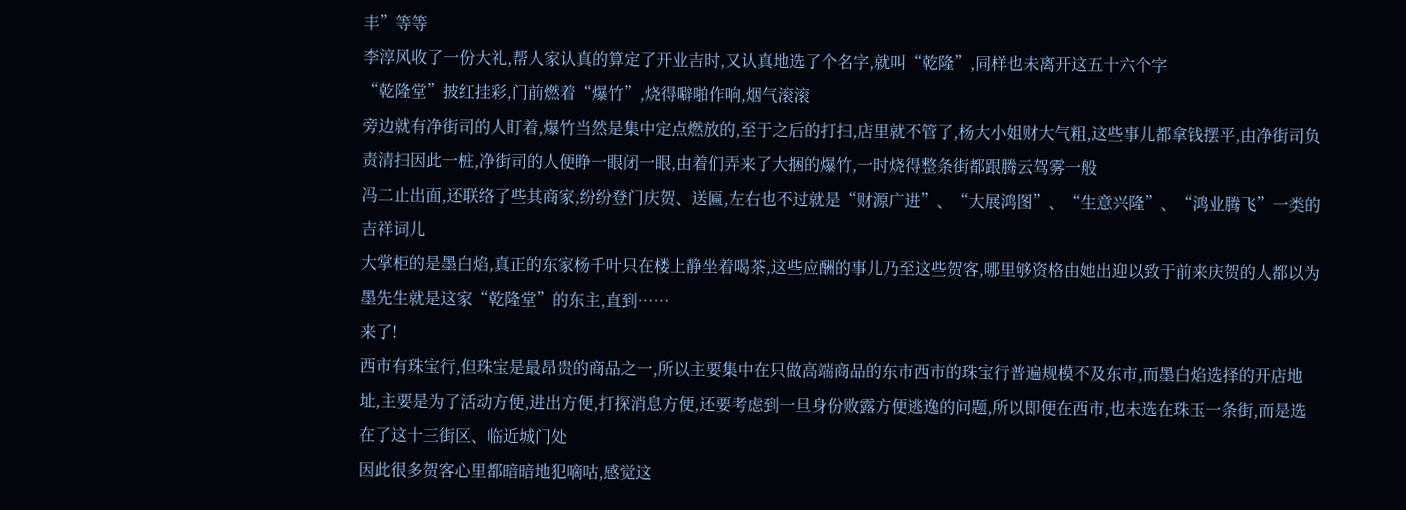丰”等等
李淳风收了一份大礼,帮人家认真的算定了开业吉时,又认真地选了个名字,就叫“乾隆”,同样也未离开这五十六个字
“乾隆堂”披红挂彩,门前燃着“爆竹”,烧得噼啪作响,烟气滚滚
旁边就有净街司的人盯着,爆竹当然是集中定点燃放的,至于之后的打扫,店里就不管了,杨大小姐财大气粗,这些事儿都拿钱摆平,由净街司负责清扫因此一桩,净街司的人便睁一眼闭一眼,由着们弄来了大捆的爆竹,一时烧得整条街都跟腾云驾雾一般
冯二止出面,还联络了些其商家,纷纷登门庆贺、送匾,左右也不过就是“财源广进”、“大展鸿图”、“生意兴隆”、“鸿业腾飞”一类的吉祥词儿
大掌柜的是墨白焰,真正的东家杨千叶只在楼上静坐着喝茶,这些应酬的事儿乃至这些贺客,哪里够资格由她出迎以致于前来庆贺的人都以为墨先生就是这家“乾隆堂”的东主,直到……
来了!
西市有珠宝行,但珠宝是最昂贵的商品之一,所以主要集中在只做高端商品的东市西市的珠宝行普遍规模不及东市,而墨白焰选择的开店地址,主要是为了活动方便,进出方便,打探消息方便,还要考虑到一旦身份败露方便逃逸的问题,所以即便在西市,也未选在珠玉一条街,而是选在了这十三街区、临近城门处
因此很多贺客心里都暗暗地犯嘀咕,感觉这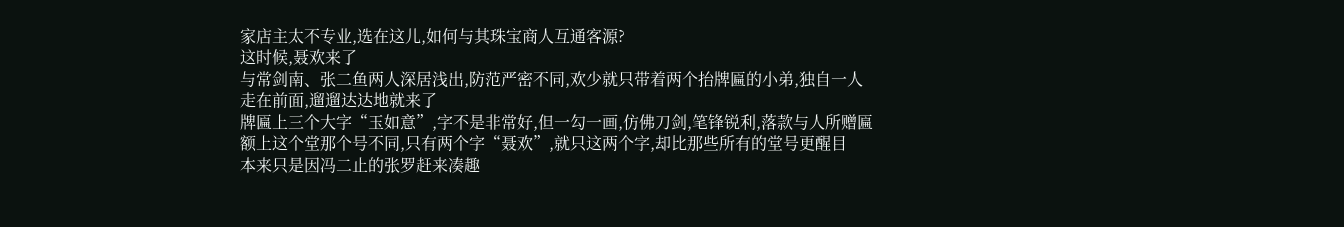家店主太不专业,选在这儿,如何与其珠宝商人互通客源?
这时候,聂欢来了
与常剑南、张二鱼两人深居浅出,防范严密不同,欢少就只带着两个抬牌匾的小弟,独自一人走在前面,遛遛达达地就来了
牌匾上三个大字“玉如意”,字不是非常好,但一勾一画,仿佛刀剑,笔锋锐利,落款与人所赠匾额上这个堂那个号不同,只有两个字“聂欢”,就只这两个字,却比那些所有的堂号更醒目
本来只是因冯二止的张罗赶来凑趣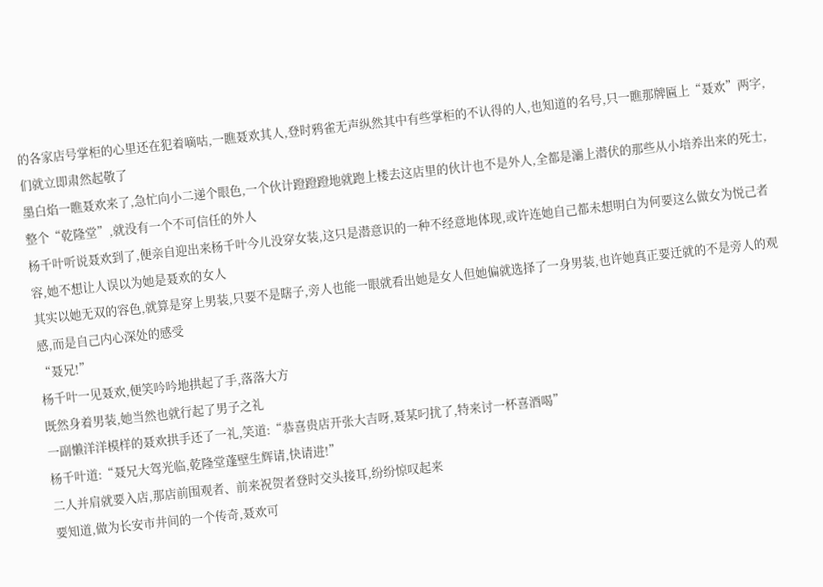的各家店号掌柜的心里还在犯着嘀咕,一瞧聂欢其人,登时鸦雀无声纵然其中有些掌柜的不认得的人,也知道的名号,只一瞧那牌匾上“聂欢”两字,们就立即肃然起敬了
墨白焰一瞧聂欢来了,急忙向小二递个眼色,一个伙计蹬蹬蹬地就跑上楼去这店里的伙计也不是外人,全都是灞上潜伏的那些从小培养出来的死士,整个“乾隆堂”,就没有一个不可信任的外人
杨千叶听说聂欢到了,便亲自迎出来杨千叶今儿没穿女装,这只是潜意识的一种不经意地体现,或许连她自己都未想明白为何要这么做女为悦己者容,她不想让人误以为她是聂欢的女人
其实以她无双的容色,就算是穿上男装,只要不是瞎子,旁人也能一眼就看出她是女人但她偏就选择了一身男装,也许她真正要迁就的不是旁人的观感,而是自己内心深处的感受
“聂兄!”
杨千叶一见聂欢,便笑吟吟地拱起了手,落落大方
既然身着男装,她当然也就行起了男子之礼
一副懒洋洋模样的聂欢拱手还了一礼,笑道:“恭喜贵店开张大吉呀,聂某叼扰了,特来讨一杯喜酒喝”
杨千叶道:“聂兄大驾光临,乾隆堂蓬壁生辉请,快请进!”
二人并肩就要入店,那店前围观者、前来祝贺者登时交头接耳,纷纷惊叹起来
要知道,做为长安市井间的一个传奇,聂欢可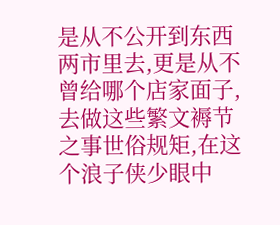是从不公开到东西两市里去,更是从不曾给哪个店家面子,去做这些繁文褥节之事世俗规矩,在这个浪子侠少眼中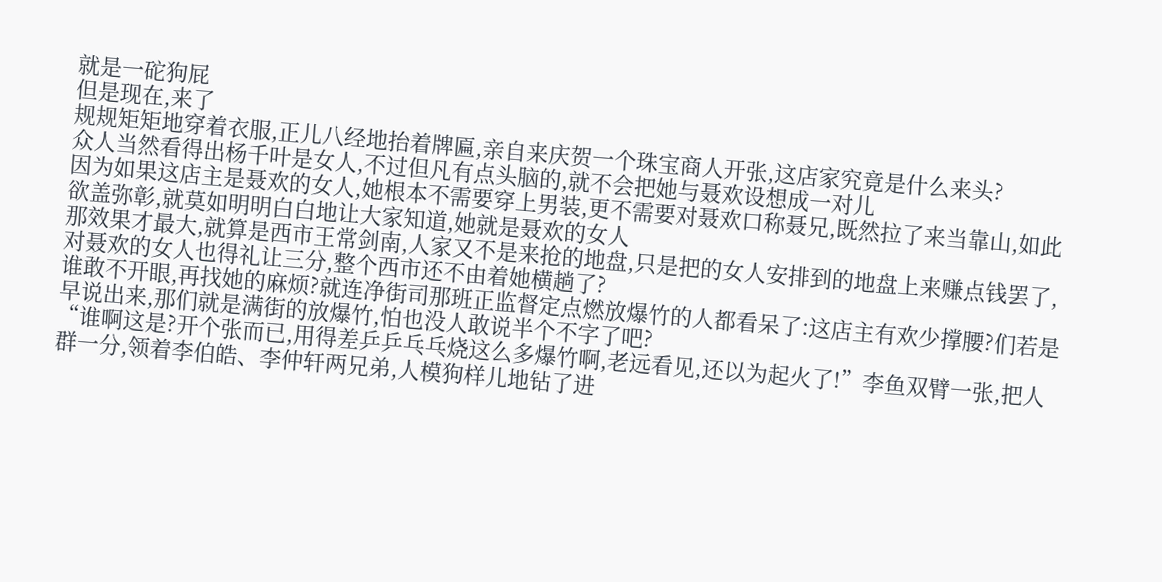就是一砣狗屁
但是现在,来了
规规矩矩地穿着衣服,正儿八经地抬着牌匾,亲自来庆贺一个珠宝商人开张,这店家究竟是什么来头?
众人当然看得出杨千叶是女人,不过但凡有点头脑的,就不会把她与聂欢设想成一对儿
因为如果这店主是聂欢的女人,她根本不需要穿上男装,更不需要对聂欢口称聂兄,既然拉了来当靠山,如此欲盖弥彰,就莫如明明白白地让大家知道,她就是聂欢的女人
那效果才最大,就算是西市王常剑南,人家又不是来抢的地盘,只是把的女人安排到的地盘上来赚点钱罢了,对聂欢的女人也得礼让三分,整个西市还不由着她横趟了?
谁敢不开眼,再找她的麻烦?就连净街司那班正监督定点燃放爆竹的人都看呆了:这店主有欢少撑腰?们若是早说出来,那们就是满街的放爆竹,怕也没人敢说半个不字了吧?
“谁啊这是?开个张而已,用得差乒乒乓乓烧这么多爆竹啊,老远看见,还以为起火了!”李鱼双臂一张,把人群一分,领着李伯皓、李仲轩两兄弟,人模狗样儿地钻了进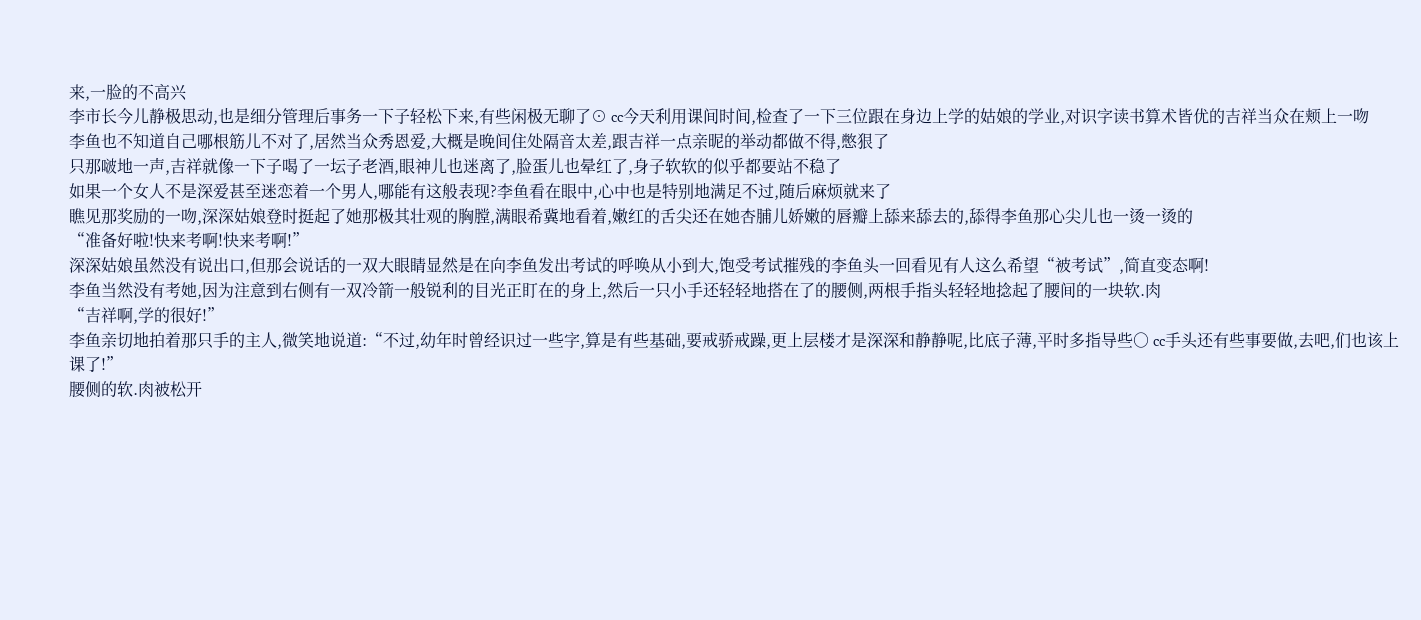来,一脸的不高兴
李市长今儿静极思动,也是细分管理后事务一下子轻松下来,有些闲极无聊了⊙ cc今天利用课间时间,检查了一下三位跟在身边上学的姑娘的学业,对识字读书算术皆优的吉祥当众在颊上一吻
李鱼也不知道自己哪根筋儿不对了,居然当众秀恩爱,大概是晚间住处隔音太差,跟吉祥一点亲昵的举动都做不得,憋狠了
只那啵地一声,吉祥就像一下子喝了一坛子老酒,眼神儿也迷离了,脸蛋儿也晕红了,身子软软的似乎都要站不稳了
如果一个女人不是深爱甚至迷恋着一个男人,哪能有这般表现?李鱼看在眼中,心中也是特别地满足不过,随后麻烦就来了
瞧见那奖励的一吻,深深姑娘登时挺起了她那极其壮观的胸膛,满眼希冀地看着,嫩红的舌尖还在她杏脯儿娇嫩的唇瓣上舔来舔去的,舔得李鱼那心尖儿也一烫一烫的
“准备好啦!快来考啊!快来考啊!”
深深姑娘虽然没有说出口,但那会说话的一双大眼睛显然是在向李鱼发出考试的呼唤从小到大,饱受考试摧残的李鱼头一回看见有人这么希望“被考试”,简直变态啊!
李鱼当然没有考她,因为注意到右侧有一双冷箭一般锐利的目光正盯在的身上,然后一只小手还轻轻地搭在了的腰侧,两根手指头轻轻地捻起了腰间的一块软.肉
“吉祥啊,学的很好!”
李鱼亲切地拍着那只手的主人,微笑地说道:“不过,幼年时曾经识过一些字,算是有些基础,要戒骄戒躁,更上层楼才是深深和静静呢,比底子薄,平时多指导些○ cc手头还有些事要做,去吧,们也该上课了!”
腰侧的软.肉被松开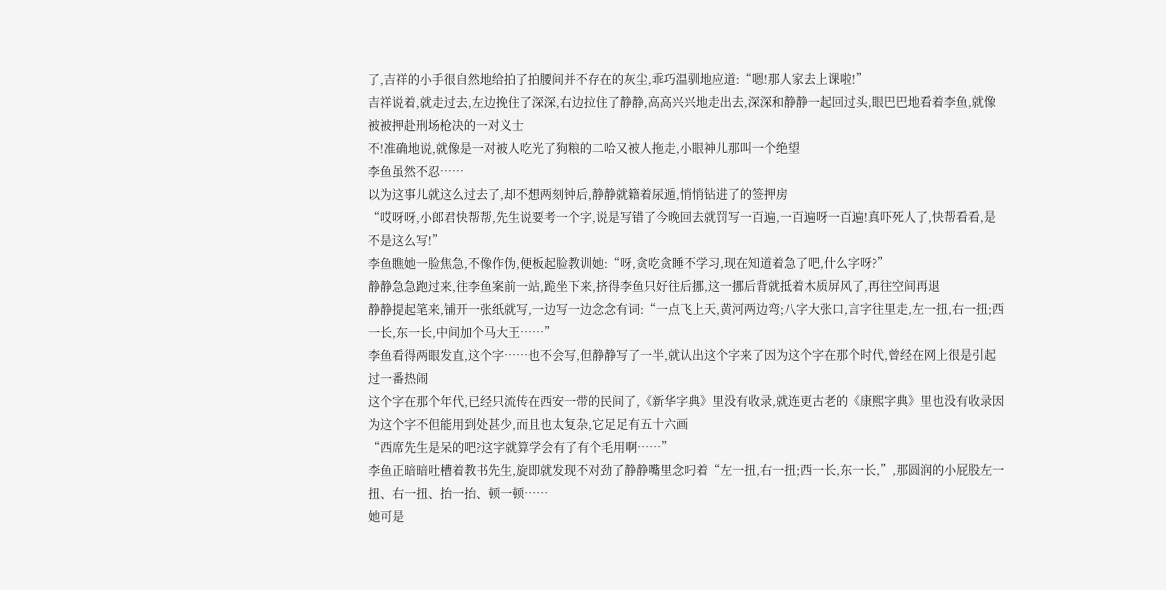了,吉祥的小手很自然地给拍了拍腰间并不存在的灰尘,乖巧温驯地应道:“嗯!那人家去上课啦!”
吉祥说着,就走过去,左边挽住了深深,右边拉住了静静,高高兴兴地走出去,深深和静静一起回过头,眼巴巴地看着李鱼,就像被被押赴刑场枪决的一对义士
不!准确地说,就像是一对被人吃光了狗粮的二哈又被人拖走,小眼神儿那叫一个绝望
李鱼虽然不忍……
以为这事儿就这么过去了,却不想两刻钟后,静静就籍着尿遁,悄悄钻进了的签押房
“哎呀呀,小郎君快帮帮,先生说要考一个字,说是写错了今晚回去就罚写一百遍,一百遍呀一百遍!真吓死人了,快帮看看,是不是这么写!”
李鱼瞧她一脸焦急,不像作伪,便板起脸教训她:“呀,贪吃贪睡不学习,现在知道着急了吧,什么字呀?”
静静急急跑过来,往李鱼案前一站,跪坐下来,挤得李鱼只好往后挪,这一挪后背就抵着木质屏风了,再往空间再退
静静提起笔来,铺开一张纸就写,一边写一边念念有词:“一点飞上天,黄河两边弯;八字大张口,言字往里走,左一扭,右一扭;西一长,东一长,中间加个马大王……”
李鱼看得两眼发直,这个字……也不会写,但静静写了一半,就认出这个字来了因为这个字在那个时代,曾经在网上很是引起过一番热闹
这个字在那个年代,已经只流传在西安一带的民间了,《新华字典》里没有收录,就连更古老的《康熙字典》里也没有收录因为这个字不但能用到处甚少,而且也太复杂,它足足有五十六画
“西席先生是呆的吧?这字就算学会有了有个毛用啊……”
李鱼正暗暗吐槽着教书先生,旋即就发现不对劲了静静嘴里念叼着“左一扭,右一扭;西一长,东一长,”,那圆润的小屁股左一扭、右一扭、抬一抬、顿一顿……
她可是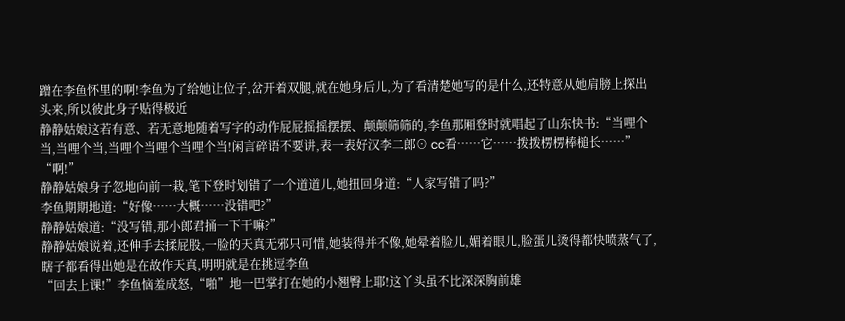蹭在李鱼怀里的啊!李鱼为了给她让位子,岔开着双腿,就在她身后儿,为了看清楚她写的是什么,还特意从她肩膀上探出头来,所以彼此身子贴得极近
静静姑娘这若有意、若无意地随着写字的动作屁屁摇摇摆摆、颠颠筛筛的,李鱼那厢登时就唱起了山东快书:“当哩个当,当哩个当,当哩个当哩个当哩个当!闲言碎语不要讲,表一表好汉李二郎⊙ cc看……它……拨拨楞楞棒槌长……”
“啊!”
静静姑娘身子忽地向前一栽,笔下登时划错了一个道道儿,她扭回身道:“人家写错了吗?”
李鱼期期地道:“好像……大概……没错吧?”
静静姑娘道:“没写错,那小郎君捅一下干嘛?”
静静姑娘说着,还伸手去揉屁股,一脸的天真无邪只可惜,她装得并不像,她晕着脸儿,媚着眼儿,脸蛋儿烫得都快喷蒸气了,瞎子都看得出她是在故作天真,明明就是在挑逗李鱼
“回去上课!”李鱼恼羞成怒,“啪”地一巴掌打在她的小翘臀上耶!这丫头虽不比深深胸前雄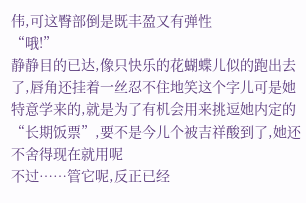伟,可这臀部倒是既丰盈又有弹性
“哦!”
静静目的已达,像只快乐的花蝴蝶儿似的跑出去了,唇角还挂着一丝忍不住地笑这个字儿可是她特意学来的,就是为了有机会用来挑逗她内定的“长期饭票”,要不是今儿个被吉祥酸到了,她还不舍得现在就用呢
不过……管它呢,反正已经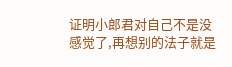证明小郎君对自己不是没感觉了,再想别的法子就是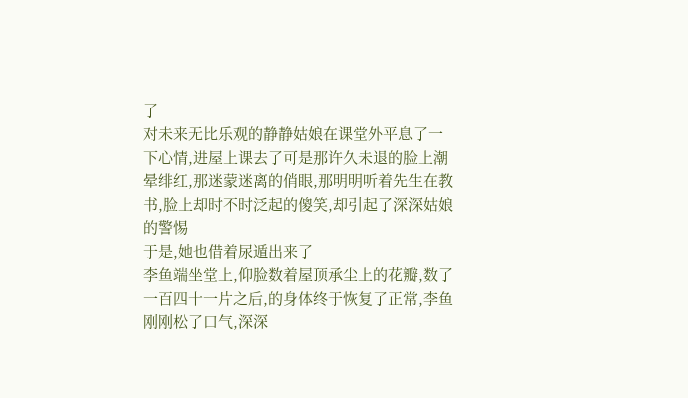了
对未来无比乐观的静静姑娘在课堂外平息了一下心情,进屋上课去了可是那许久未退的脸上潮晕绯红,那迷蒙迷离的俏眼,那明明听着先生在教书,脸上却时不时泛起的傻笑,却引起了深深姑娘的警惕
于是,她也借着尿遁出来了
李鱼端坐堂上,仰脸数着屋顶承尘上的花瓣,数了一百四十一片之后,的身体终于恢复了正常,李鱼刚刚松了口气,深深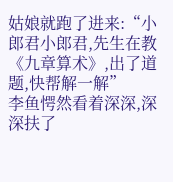姑娘就跑了进来:“小郎君小郎君,先生在教《九章算术》,出了道题,快帮解一解”
李鱼愕然看着深深,深深扶了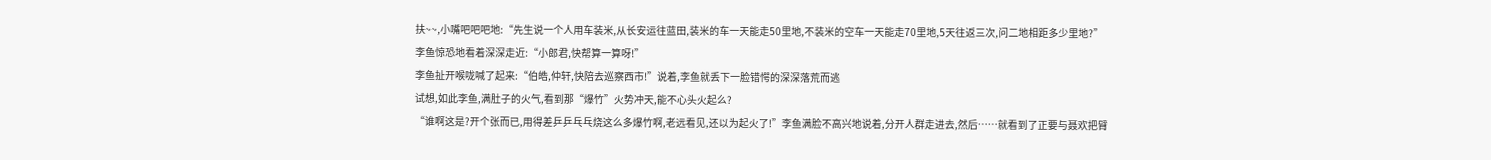扶~~,小嘴吧吧吧地:“先生说一个人用车装米,从长安运往蓝田,装米的车一天能走50里地,不装米的空车一天能走70里地,5天往返三次,问二地相距多少里地?”
李鱼惊恐地看着深深走近:“小郎君,快帮算一算呀!”
李鱼扯开喉咙喊了起来:“伯皓,仲轩,快陪去巡察西市!”说着,李鱼就丢下一脸错愕的深深落荒而逃
试想,如此李鱼,满肚子的火气,看到那“爆竹”火势冲天,能不心头火起么?
“谁啊这是?开个张而已,用得差乒乒乓乓烧这么多爆竹啊,老远看见,还以为起火了!”李鱼满脸不高兴地说着,分开人群走进去,然后……就看到了正要与聂欢把臂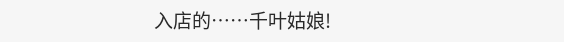入店的……千叶姑娘!